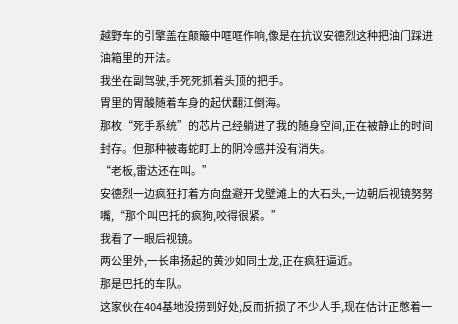越野车的引擎盖在颠簸中哐哐作响,像是在抗议安德烈这种把油门踩进油箱里的开法。
我坐在副驾驶,手死死抓着头顶的把手。
胃里的胃酸随着车身的起伏翻江倒海。
那枚“死手系统”的芯片己经躺进了我的随身空间,正在被静止的时间封存。但那种被毒蛇盯上的阴冷感并没有消失。
“老板,雷达还在叫。”
安德烈一边疯狂打着方向盘避开戈壁滩上的大石头,一边朝后视镜努努嘴,“那个叫巴托的疯狗,咬得很紧。”
我看了一眼后视镜。
两公里外,一长串扬起的黄沙如同土龙,正在疯狂逼近。
那是巴托的车队。
这家伙在404基地没捞到好处,反而折损了不少人手,现在估计正憋着一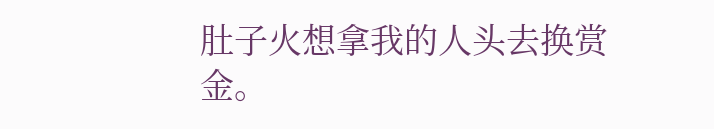肚子火想拿我的人头去换赏金。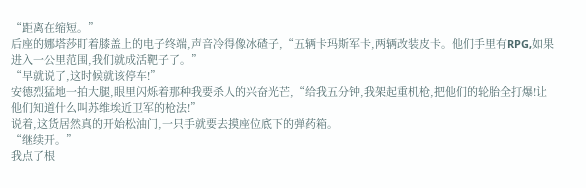“距离在缩短。”
后座的娜塔莎盯着膝盖上的电子终端,声音冷得像冰碴子,“五辆卡玛斯军卡,两辆改装皮卡。他们手里有RPG,如果进入一公里范围,我们就成活靶子了。”
“早就说了,这时候就该停车!”
安德烈猛地一拍大腿,眼里闪烁着那种我要杀人的兴奋光芒,“给我五分钟,我架起重机枪,把他们的轮胎全打爆!让他们知道什么叫苏维埃近卫军的枪法!”
说着,这货居然真的开始松油门,一只手就要去摸座位底下的弹药箱。
“继续开。”
我点了根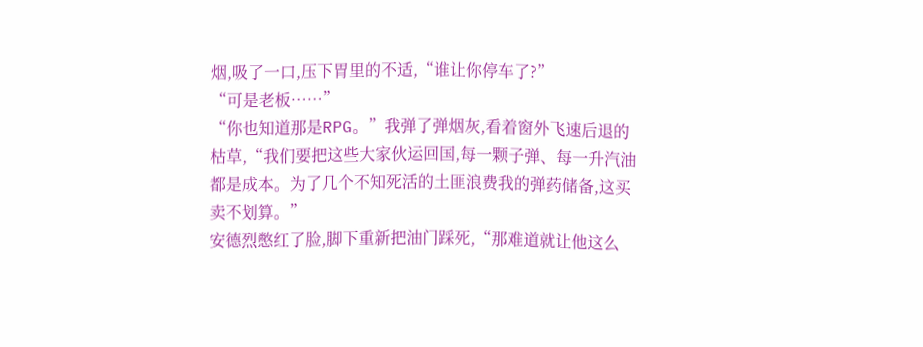烟,吸了一口,压下胃里的不适,“谁让你停车了?”
“可是老板……”
“你也知道那是RPG。”我弹了弹烟灰,看着窗外飞速后退的枯草,“我们要把这些大家伙运回国,每一颗子弹、每一升汽油都是成本。为了几个不知死活的土匪浪费我的弹药储备,这买卖不划算。”
安德烈憋红了脸,脚下重新把油门踩死,“那难道就让他这么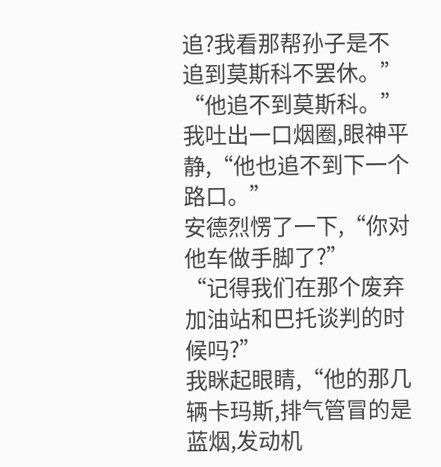追?我看那帮孙子是不追到莫斯科不罢休。”
“他追不到莫斯科。”
我吐出一口烟圈,眼神平静,“他也追不到下一个路口。”
安德烈愣了一下,“你对他车做手脚了?”
“记得我们在那个废弃加油站和巴托谈判的时候吗?”
我眯起眼睛,“他的那几辆卡玛斯,排气管冒的是蓝烟,发动机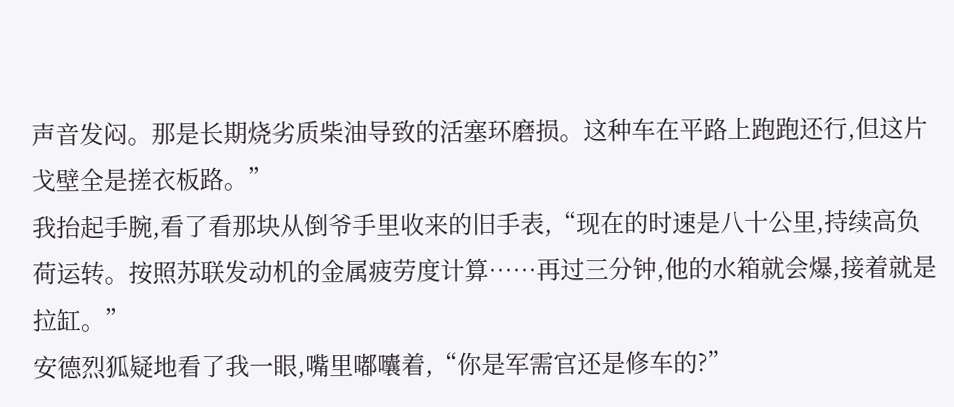声音发闷。那是长期烧劣质柴油导致的活塞环磨损。这种车在平路上跑跑还行,但这片戈壁全是搓衣板路。”
我抬起手腕,看了看那块从倒爷手里收来的旧手表,“现在的时速是八十公里,持续高负荷运转。按照苏联发动机的金属疲劳度计算……再过三分钟,他的水箱就会爆,接着就是拉缸。”
安德烈狐疑地看了我一眼,嘴里嘟囔着,“你是军需官还是修车的?”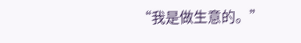“我是做生意的。”